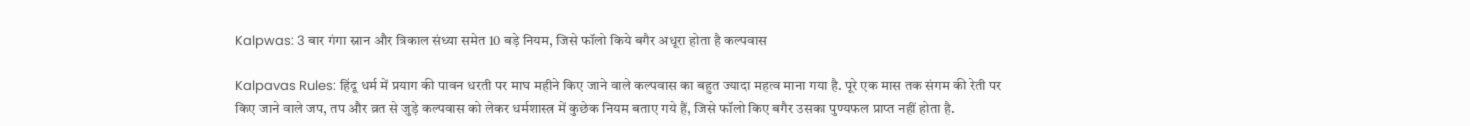Kalpwas: 3 बार गंगा स्नान और त्रिकाल संध्या समेत 10 बड़े नियम, जिसे फॉलो किये बगैर अधूरा होता है कल्पवास

Kalpavas Rules: हिंदू धर्म में प्रयाग की पावन धरती पर माघ महीने किए जाने वाले कल्पवास का बहुत ज्यादा महत्व माना गया है. पूरे एक मास तक संगम की रेती पर किए जाने वाले जप, तप और व्रत से जुड़े कल्पवास को लेकर धर्मशास्त्र में कुछेक नियम बताए गये हैं, जिसे फॉलो किए बगैर उसका पुण्यफल प्राप्त नहीं होता है.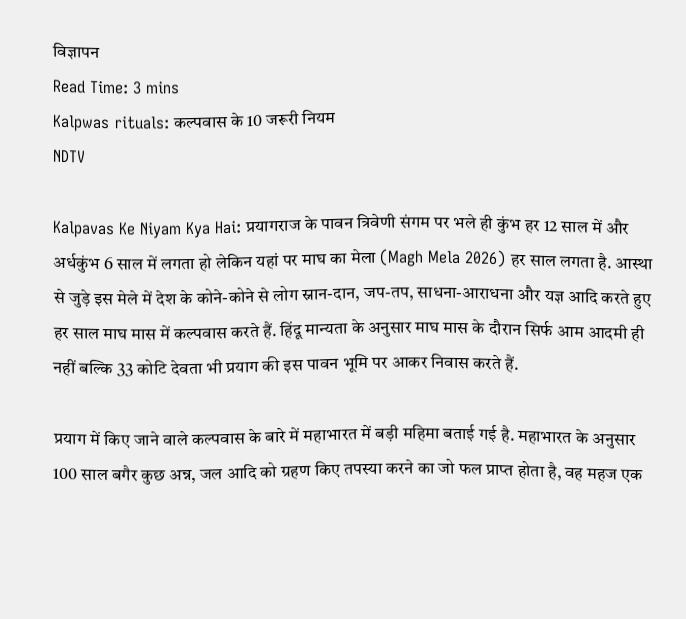विज्ञापन
Read Time: 3 mins
Kalpwas rituals: कल्पवास के 10 जरूरी नियम
NDTV

Kalpavas Ke Niyam Kya Hai: प्रयागराज के पावन त्रिवेणी संगम पर भले ही कुंभ हर 12 साल में और अर्धकुंभ 6 साल में लगता हो लेकिन यहां पर माघ का मेला (Magh Mela 2026) हर साल लगता है. आस्था से जुड़े इस मेले में देश के कोने-कोने से लोग स्नान-दान, जप-तप, साधना-आराधना और यज्ञ आदि करते हुए हर साल माघ मास में कल्पवास करते हैं. हिंदू मान्यता के अनुसार माघ मास के दौरान सिर्फ आम आदमी ही नहीं बल्कि 33 कोटि देवता भी प्रयाग की इस पावन भूमि पर आकर निवास करते हैं.

प्रयाग में किए जाने वाले कल्पवास के बारे में महाभारत में बड़ी महिमा बताई गई है. महाभारत के अनुसार 100 साल बगैर कुछ अन्न, जल आदि को ग्रहण किए तपस्या करने का जो फल प्राप्त होता है, वह महज एक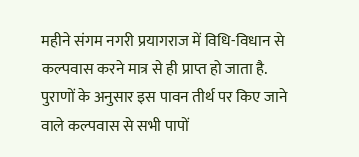महीने संगम नगरी प्रयागराज में विधि-विधान से कल्पवास करने मात्र से ही प्राप्त हो जाता है. पुराणों के अनुसार इस पावन तीर्थ पर किए जाने वाले कल्पवास से सभी पापों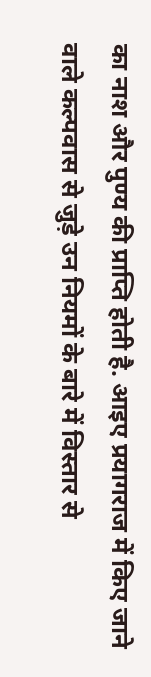का नाश और पुण्य की प्राप्ति होती है. आइए प्रयागराज में किए जाने वाले कल्पवास से जुड़े उन नियमों के बारे में विस्तार से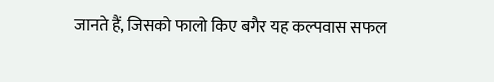जानते हैं, जिसको फालो किए बगैर यह कल्पवास सफल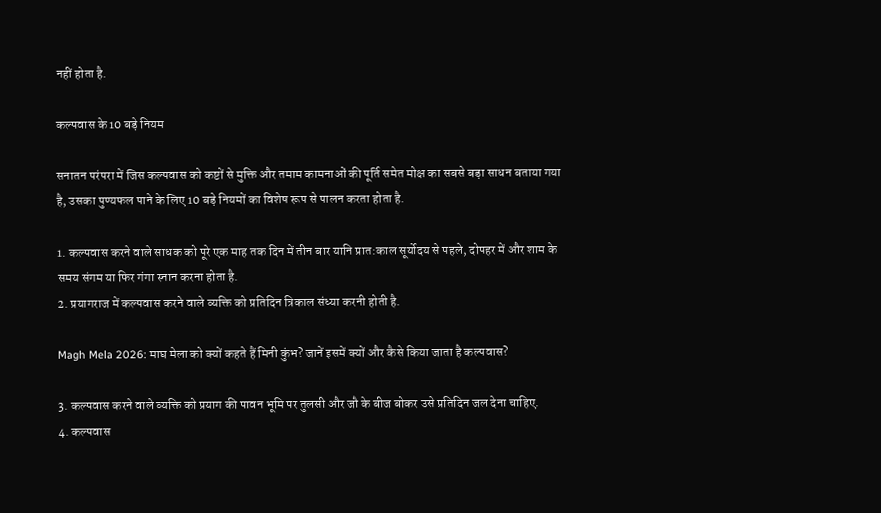नहीं होता है.

कल्पवास के 10 बड़े नियम

सनातन परंपरा में जिस कल्पवास को कष्टों से मुक्ति और तमाम कामनाओं की पूर्ति समेत मोक्ष का सबसे बड़ा साधन बताया गया है, उसका पुण्यफल पाने के लिए 10 बड़े नियमों का विशेष रूप से पालन करता होता है.

1. कल्पवास करने वाले साधक को पूरे एक माह तक दिन में तीन बार यानि प्रात:काल सूर्योदय से पहले, दोपहर में और शाम के समय संगम या फिर गंगा स्नान करना होता है.
2. प्रयागराज में कल्पवास करने वाले व्यक्ति को प्रतिदिन त्रिकाल संध्या करनी होती है.

Magh Mela 2026: माघ मेला को क्यों कहते हैं मिनी कुंभ? जानें इसमें क्यों और कैसे किया जाता है कल्पवास?

3. कल्पवास करने वाले व्यक्ति को प्रयाग की पावन भूमि पर तुलसी और जौ के बीज बोकर उसे प्रतिदिन जल देना चाहिए.
4. कल्पवास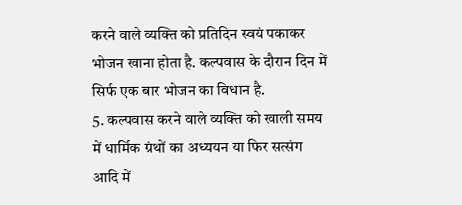करने वाले व्यक्ति को प्रतिदिन स्वयं पकाकर भोजन खाना होता है. कल्पवास के दौरान दिन में सिर्फ एक बार भोजन का विधान है.
5. कल्पवास करने वाले व्यक्ति को खाली समय में धार्मिक ग्रंथों का अध्ययन या फिर सत्संग आदि में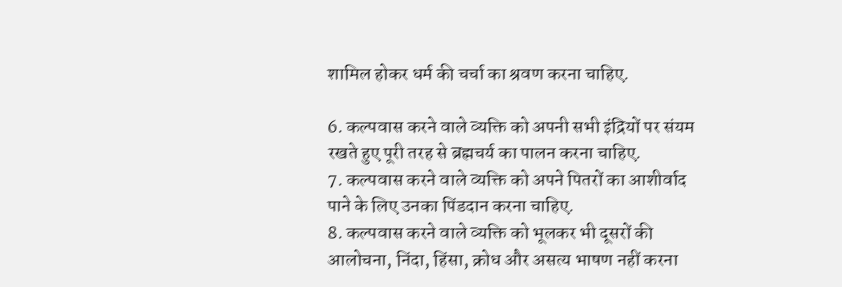शामिल होकर धर्म की चर्चा का श्रवण करना चाहिए.

6. कल्पवास करने वाले व्यक्ति को अपनी सभी इंद्रियों पर संयम रखते हुए पूरी तरह से ब्रह्मचर्य का पालन करना चाहिए.
7. कल्पवास करने वाले व्यक्ति को अपने पितरों का आशीर्वाद पाने के लिए उनका पिंडदान करना चाहिए.
8. कल्पवास करने वाले व्यक्ति को भूलकर भी दूसरों की आलोचना, निंदा, हिंसा, क्रोध और असत्य भाषण नहीं करना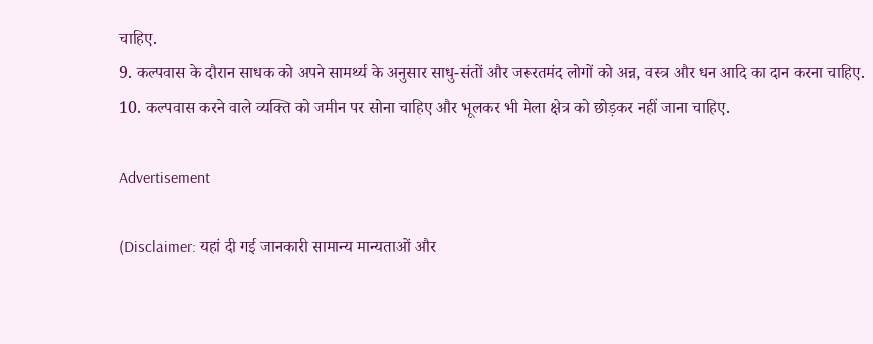चाहिए.
9. कल्पवास के दौरान साधक को अपने सामर्थ्य के अनुसार साधु-संतों और जरूरतमंद लोगों को अन्न, वस्त्र और धन आदि का दान करना चाहिए.
10. कल्पवास करने वाले व्यक्ति को जमीन पर सोना चाहिए और भूलकर भी मेला क्षेत्र को छोड़कर नहीं जाना चाहिए.

Advertisement

(Disclaimer: यहां दी गई जानकारी सामान्य मान्यताओं और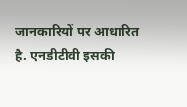जानकारियों पर आधारित है. एनडीटीवी इसकी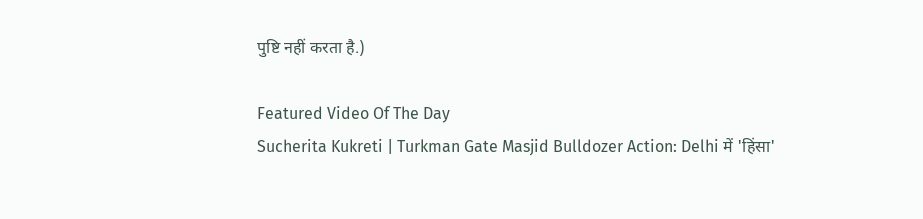पुष्टि नहीं करता है.)

Featured Video Of The Day
Sucherita Kukreti | Turkman Gate Masjid Bulldozer Action: Delhi में 'हिंसा'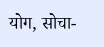योग, सोचा-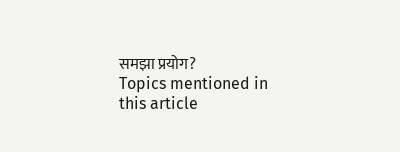समझा प्रयोग?
Topics mentioned in this article